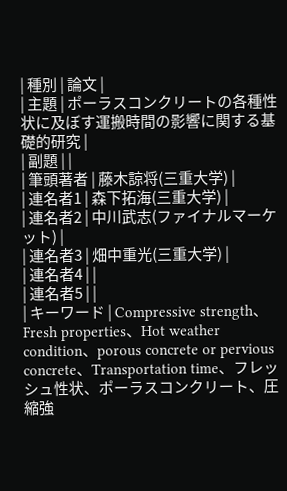| 種別 | 論文 |
| 主題 | ポーラスコンクリートの各種性状に及ぼす運搬時間の影響に関する基礎的研究 |
| 副題 | |
| 筆頭著者 | 藤木諒将(三重大学) |
| 連名者1 | 森下拓海(三重大学) |
| 連名者2 | 中川武志(ファイナルマーケット) |
| 連名者3 | 畑中重光(三重大学) |
| 連名者4 | |
| 連名者5 | |
| キーワード | Compressive strength、Fresh properties、Hot weather condition、porous concrete or pervious concrete、Transportation time、フレッシュ性状、ポーラスコンクリート、圧縮強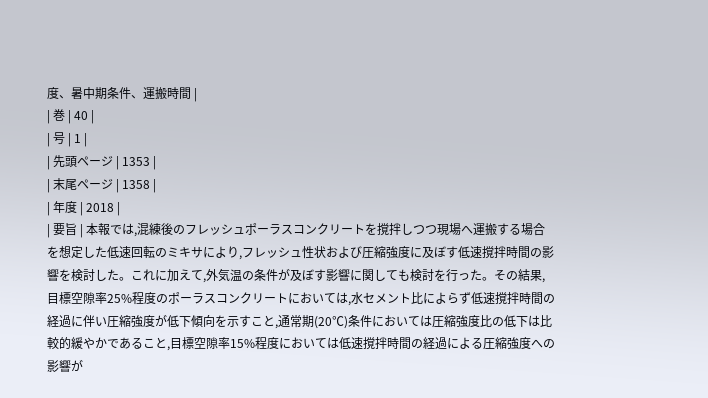度、暑中期条件、運搬時間 |
| 巻 | 40 |
| 号 | 1 |
| 先頭ページ | 1353 |
| 末尾ページ | 1358 |
| 年度 | 2018 |
| 要旨 | 本報では,混練後のフレッシュポーラスコンクリートを撹拌しつつ現場へ運搬する場合を想定した低速回転のミキサにより,フレッシュ性状および圧縮強度に及ぼす低速撹拌時間の影響を検討した。これに加えて,外気温の条件が及ぼす影響に関しても検討を行った。その結果,目標空隙率25%程度のポーラスコンクリートにおいては,水セメント比によらず低速撹拌時間の経過に伴い圧縮強度が低下傾向を示すこと,通常期(20℃)条件においては圧縮強度比の低下は比較的緩やかであること,目標空隙率15%程度においては低速撹拌時間の経過による圧縮強度への影響が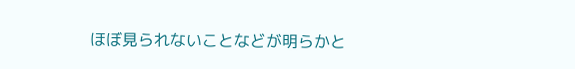ほぼ見られないことなどが明らかと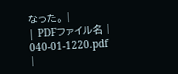なった。 |
| PDFファイル名 | 040-01-1220.pdf |